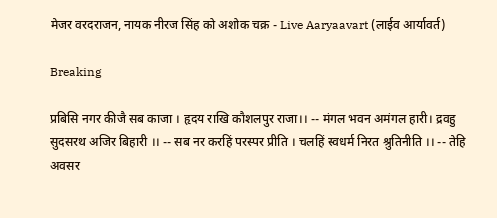मेजर वरदराजन, नायक नीरज सिंह को अशोक चक्र - Live Aaryaavart (लाईव आर्यावर्त)

Breaking

प्रबिसि नगर कीजै सब काजा । हृदय राखि कौशलपुर राजा।। -- मंगल भवन अमंगल हारी। द्रवहु सुदसरथ अजिर बिहारी ।। -- सब नर करहिं परस्पर प्रीति । चलहिं स्वधर्म निरत श्रुतिनीति ।। -- तेहि अवसर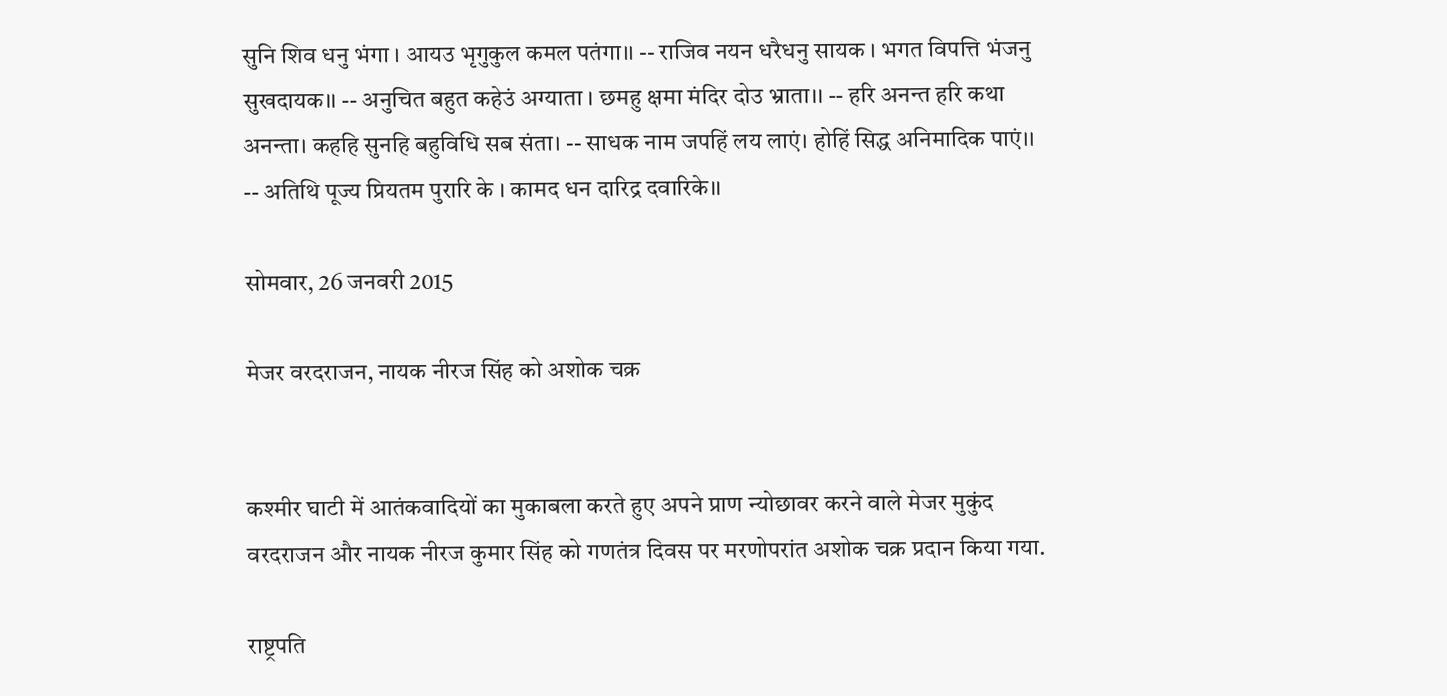सुनि शिव धनु भंगा । आयउ भृगुकुल कमल पतंगा।। -- राजिव नयन धरैधनु सायक । भगत विपत्ति भंजनु सुखदायक।। -- अनुचित बहुत कहेउं अग्याता । छमहु क्षमा मंदिर दोउ भ्राता।। -- हरि अनन्त हरि कथा अनन्ता। कहहि सुनहि बहुविधि सब संता। -- साधक नाम जपहिं लय लाएं। होहिं सिद्ध अनिमादिक पाएं।। -- अतिथि पूज्य प्रियतम पुरारि के । कामद धन दारिद्र दवारिके।।

सोमवार, 26 जनवरी 2015

मेजर वरदराजन, नायक नीरज सिंह को अशोक चक्र


कश्मीर घाटी में आतंकवादियों का मुकाबला करते हुए अपने प्राण न्योछावर करने वाले मेजर मुकुंद वरदराजन और नायक नीरज कुमार सिंह को गणतंत्र दिवस पर मरणोपरांत अशोक चक्र प्रदान किया गया.

राष्ट्रपति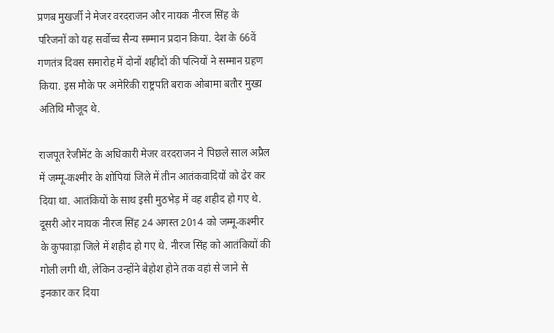प्रणब मुखर्जी ने मेजर वरदराजन और नायक नीरज सिंह के परिजनों को यह सर्वोच्च सैन्य सम्मान प्रदान किया. देश के 66वें गणतंत्र दिवस समारोह में दोनों शहीदों की पत्नियों ने सम्मान ग्रहण किया. इस मौके पर अमेरिकी राष्ट्रपति बराक ओबामा बतौर मुख्य अतिथि मौजूद थे.

राजपूत रेजीमेंट के अधिकारी मेजर वरदराजन ने पिछले साल अप्रैल में जम्मू-कश्मीर के शोपियां जिले में तीन आतंकवादियों को ढेर कर दिया था. आतंकियों के साथ इसी मुठभेड़ में वह शहीद हो गए थे. दूसरी ओर नायक नीरज सिंह 24 अगस्त 2014 को जम्मू-कश्मीर के कुपवाड़ा जिले में शहीद हो गए थे. नीरज सिंह को आतंकियों की गोली लगी थी, लेकिन उन्होंने बेहोश होने तक वहां से जाने से इनकार कर दिया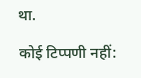था.

कोई टिप्पणी नहीं: